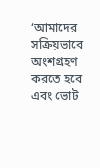‘আমাদের সক্রিয়ভাবে অংশগ্রহণ করতে হবে এবং ভোট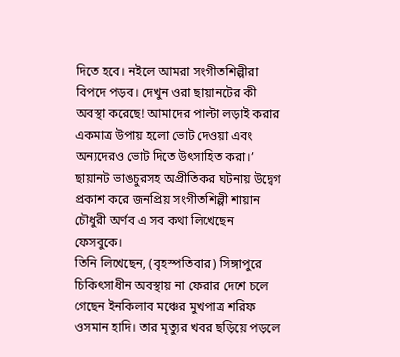দিতে হবে। নইলে আমরা সংগীতশিল্পীরা বিপদে পড়ব। দেখুন ওরা ছায়ানটের কী অবস্থা করেছে! আমাদের পাল্টা লড়াই করার একমাত্র উপায় হলো ভোট দেওয়া এবং অন্যদেরও ভোট দিতে উৎসাহিত করা।’ ছায়ানট ভাঙচুরসহ অপ্রীতিকর ঘটনায় উদ্বেগ প্রকাশ করে জনপ্রিয় সংগীতশিল্পী শায়ান চৌধুরী অর্ণব এ সব কথা লিখেছেন ফেসবুকে।
তিনি লিখেছেন, (বৃহস্পতিবার) সিঙ্গাপুরে চিকিৎসাধীন অবস্থায় না ফেরার দেশে চলে গেছেন ইনকিলাব মঞ্চের মুখপাত্র শরিফ ওসমান হাদি। তার মৃত্যুর খবর ছড়িয়ে পড়লে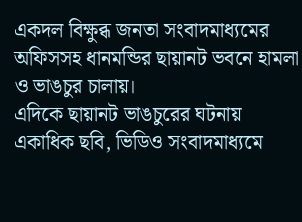একদল বিক্ষুব্ধ জনতা সংবাদমাধ্যমের অফিসসহ ধানমন্ডির ছায়ানট ভবনে হামলা ও ভাঙচুর চালায়।
এদিকে ছায়ানট ভাঙচুরের ঘটনায় একাধিক ছবি, ভিডিও সংবাদমাধ্যমে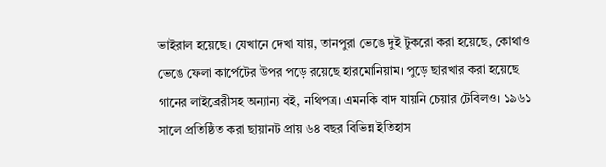ভাইরাল হয়েছে। যেখানে দেখা যায়, তানপুরা ভেঙে দুই টুকরো করা হয়েছে, কোথাও ভেঙে ফেলা কার্পেটের উপর পড়ে রয়েছে হারমোনিয়াম। পুড়ে ছারখার করা হয়েছে গানের লাইব্রেরীসহ অন্যান্য বই, নথিপত্র। এমনকি বাদ যায়নি চেয়ার টেবিলও। ১৯৬১ সালে প্রতিষ্ঠিত করা ছায়ানট প্রায় ৬৪ বছর বিভিন্ন ইতিহাস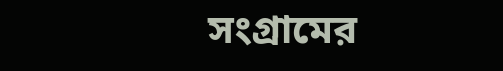সংগ্রামের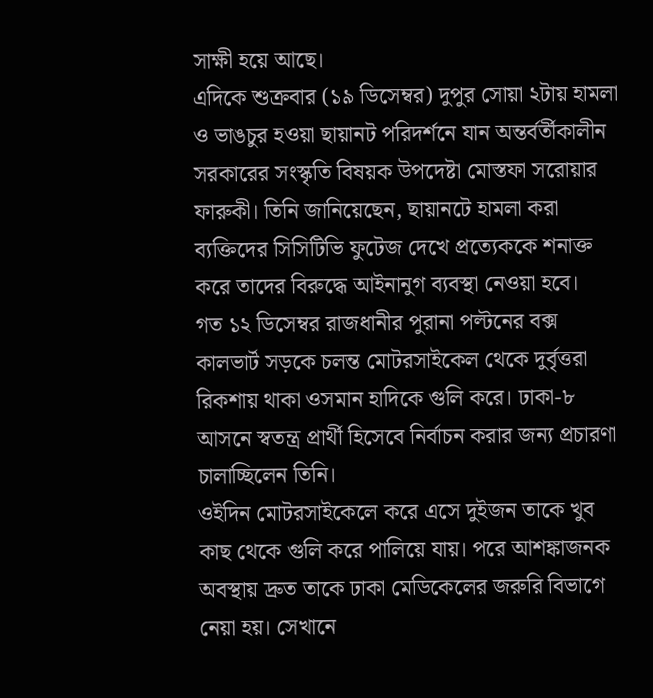সাক্ষী হয়ে আছে।
এদিকে শুক্রবার (১৯ ডিসেম্বর) দুপুর সোয়া ২টায় হামলা ও ভাঙচুর হওয়া ছায়ানট পরিদর্শনে যান অন্তর্বর্তীকালীন সরকারের সংস্কৃতি বিষয়ক উপদেষ্টা মোস্তফা সরোয়ার ফারুকী। তিনি জানিয়েছেন, ছায়ানটে হামলা করা ব্যক্তিদের সিসিটিভি ফুটেজ দেখে প্রত্যেককে শনাক্ত করে তাদের বিরুদ্ধে আইনানুগ ব্যবস্থা নেওয়া হবে।
গত ১২ ডিসেম্বর রাজধানীর পুরানা পল্টনের বক্স কালভার্ট সড়কে চলন্ত মোটরসাইকেল থেকে দুর্বৃত্তরা রিকশায় থাকা ওসমান হাদিকে গুলি করে। ঢাকা-৮ আসনে স্বতন্ত্র প্রার্থী হিসেবে নির্বাচন করার জন্য প্রচারণা চালাচ্ছিলেন তিনি।
ওইদিন মোটরসাইকেলে করে এসে দুইজন তাকে খুব কাছ থেকে গুলি করে পালিয়ে যায়। পরে আশঙ্কাজনক অবস্থায় দ্রুত তাকে ঢাকা মেডিকেলের জরুরি বিভাগে নেয়া হয়। সেখানে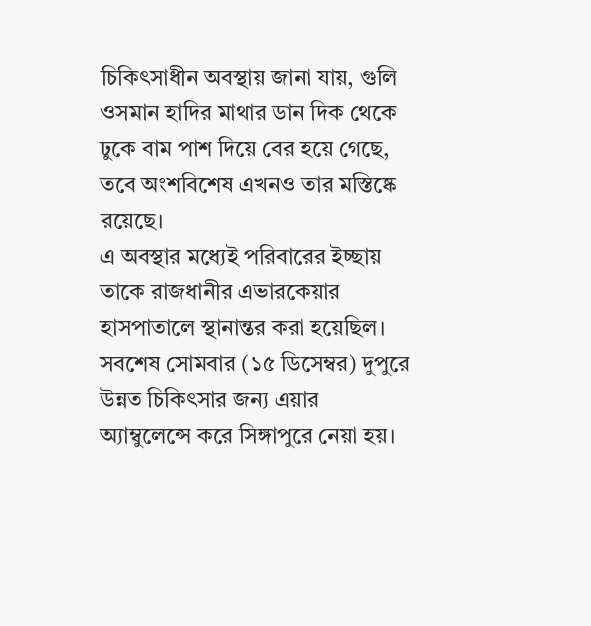চিকিৎসাধীন অবস্থায় জানা যায়, গুলি ওসমান হাদির মাথার ডান দিক থেকে ঢুকে বাম পাশ দিয়ে বের হয়ে গেছে, তবে অংশবিশেষ এখনও তার মস্তিষ্কে রয়েছে।
এ অবস্থার মধ্যেই পরিবারের ইচ্ছায় তাকে রাজধানীর এভারকেয়ার হাসপাতালে স্থানান্তর করা হয়েছিল। সবশেষ সোমবার (১৫ ডিসেম্বর) দুপুরে উন্নত চিকিৎসার জন্য এয়ার অ্যাম্বুলেন্সে করে সিঙ্গাপুরে নেয়া হয়।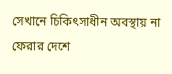সেখানে চিকিৎসাধীন অবস্থায় না ফেরার দেশে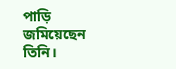পাড়ি জমিয়েছেন তিনি।